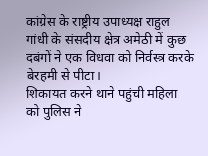कांग्रेस के राष्ट्रीय उपाध्यक्ष राहुल गांधी के संसदीय क्षेत्र अमेठी में कुछ दबंगों ने एक विधवा को निर्वस्त्र करके बेरहमी से पीटा।
शिकायत करने थाने पहुंची महिला को पुलिस ने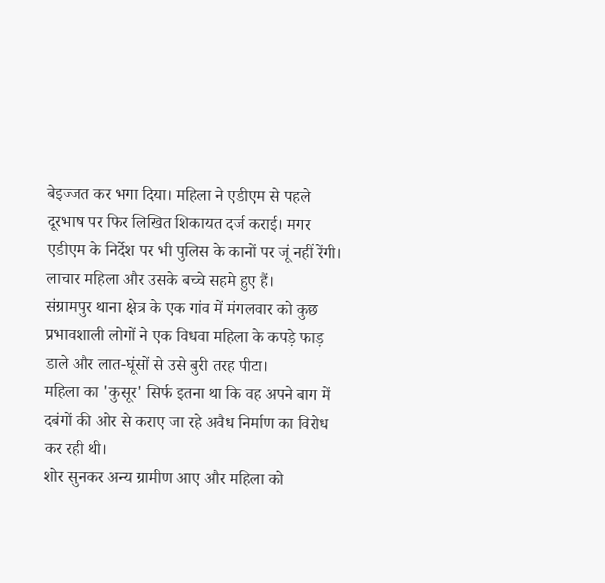बेइज्जत कर भगा दिया। महिला ने एडीएम से पहले दूरभाष पर फिर लिखित शिकायत दर्ज कराई। मगर एडीएम के निर्देश पर भी पुलिस के कानों पर जूं नहीं रेंगी। लाचार महिला और उसके बच्चे सहमे हुए हैं।
संग्रामपुर थाना क्षेत्र के एक गांव में मंगलवार को कुछ प्रभावशाली लोगों ने एक विधवा महिला के कपड़े फाड़ डाले और लात-घूंसों से उसे बुरी तरह पीटा।
महिला का 'कुसूर' सिर्फ इतना था कि वह अपने बाग में दबंगों की ओर से कराए जा रहे अवैध निर्माण का विरोध कर रही थी।
शोर सुनकर अन्य ग्रामीण आए और महिला को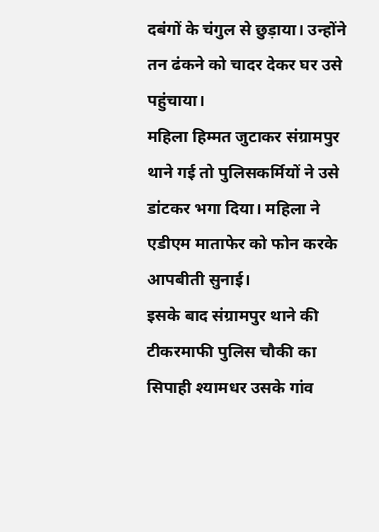दबंगों के चंगुल से छुड़ाया। उन्होंने तन ढंकने को चादर देकर घर उसे पहुंचाया।
महिला हिम्मत जुटाकर संग्रामपुर थाने गई तो पुलिसकर्मियों ने उसे डांटकर भगा दिया। महिला ने एडीएम माताफेर को फोन करके आपबीती सुनाई।
इसके बाद संग्रामपुर थाने की टीकरमाफी पुलिस चौकी का सिपाही श्यामधर उसके गांव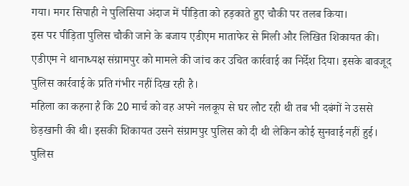गया। मगर सिपाही ने पुलिसिया अंदाज में पीड़िता को हड़काते हुए चौकी पर तलब किया।
इस पर पीड़िता पुलिस चौकी जाने के बजाय एडीएम माताफेर से मिली और लिखित शिकायत की। एडीएम ने थानाध्यक्ष संग्रामपुर को मामले की जांच कर उचित कार्रवाई का निर्देश दिया। इसके बावजूद पुलिस कार्रवाई के प्रति गंभीर नहीं दिख रही है।
महिला का कहना है कि 20 मार्च को वह अपने नलकूप से घर लौट रही थी तब भी दबंगों ने उससे छेड़खानी की थी। इसकी शिकायत उसने संग्रामपुर पुलिस को दी थी लेकिन कोई सुनवाई नहीं हुई।
पुलिस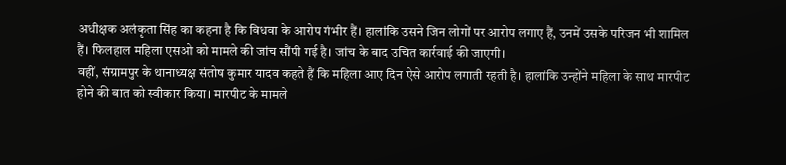अधीक्षक अलंकृता सिंह का कहना है कि विधवा के आरोप गंभीर हैं। हालांकि उसने जिन लोगों पर आरोप लगाए हैं, उनमें उसके परिजन भी शामिल हैं। फिलहाल महिला एसओ को मामले की जांच सौंपी गई है। जांच के बाद उचित कार्रवाई की जाएगी।
वहीं, संग्रामपुर के थानाध्यक्ष संतोष कुमार यादव कहते हैं कि महिला आए दिन ऐसे आरोप लगाती रहती है। हालांकि उन्होंने महिला के साथ मारपीट होने की बात को स्वीकार किया। मारपीट के मामले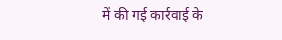में की गई कार्रवाई के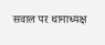सवाल पर थानाध्यक्ष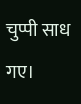चुप्पी साध गए।